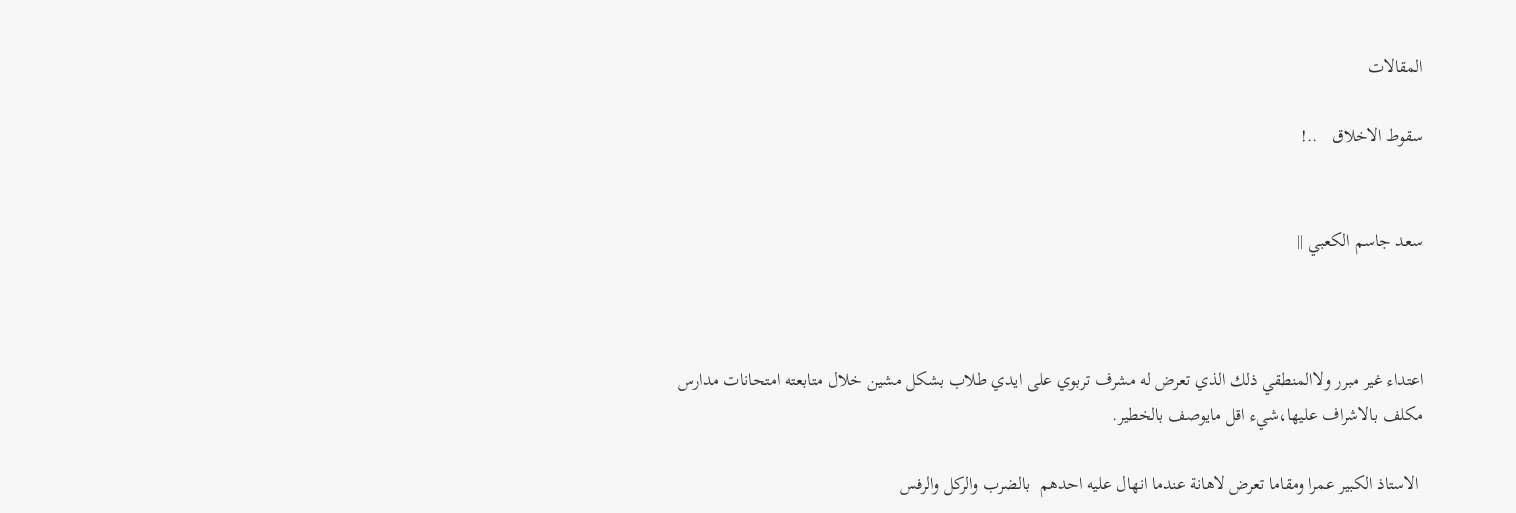المقالات

سقوط الاخلاق   ..!


سعد جاسم الكعبي ||



اعتداء غير مبرر ولاالمنطقي ذلك الذي تعرض له مشرف تربوي على ايدي طلاب بشكل مشين خلال متابعته امتحانات مدارس مكلف بالاشراف عليها،شيء اقل مايوصف بالخطير.

 الاستاذ الكبير عمرا ومقاما تعرض لاهانة عندما انهال عليه احدهم  بالضرب والركل والرفس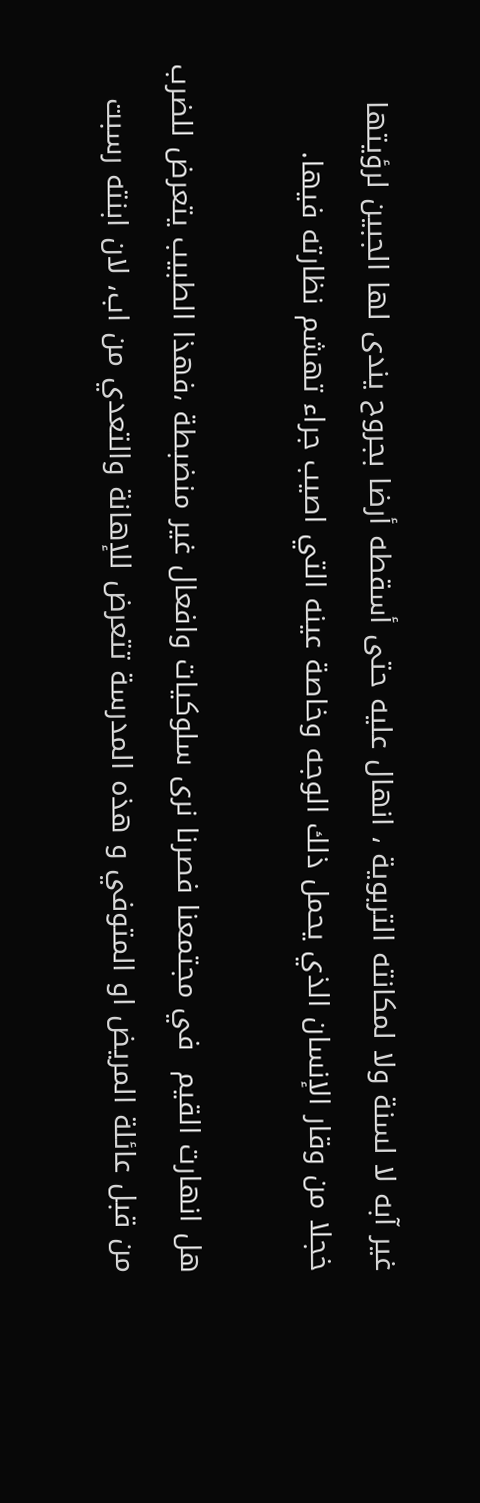غير آبه لا لسنة ولا لمكانته التربوية ، انهال عليه حتى أسقطه أرضا بجروح يندى لها الجبين لرؤيتها خجلا من وقار الإنسان الذي يحمل ذلك الوجه وخاصة عينه التي اصيب جراء تهشم نظارته فيها.

هل انهارت القيم  في مجتمعنا فصرنا نرى سلوكيات وافعال غير منضبطة ،فهذا الطبيب يتعرض للضرب من قبل عائلة المريض او المتوفي و هذه المدرسة تتعرض للإهانة والتعدي من اب، لان ابنته رسبت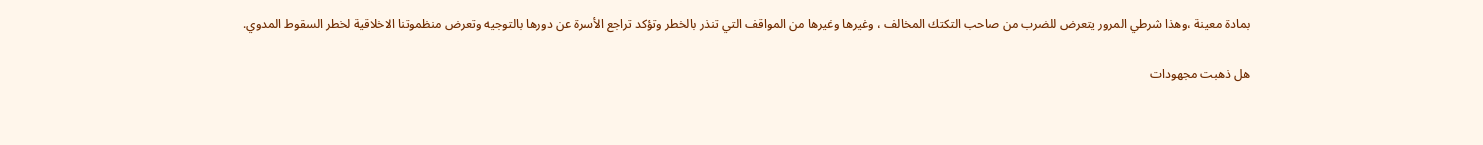بمادة معينة ،وهذا شرطي المرور يتعرض للضرب من صاحب التكتك المخالف ، وغيرها وغيرها من المواقف التي تنذر بالخطر وتؤكد تراجع الأسرة عن دورها بالتوجيه وتعرض منظموتنا الاخلاقية لخطر السقوط المدوي.

هل ذهبت مجهودات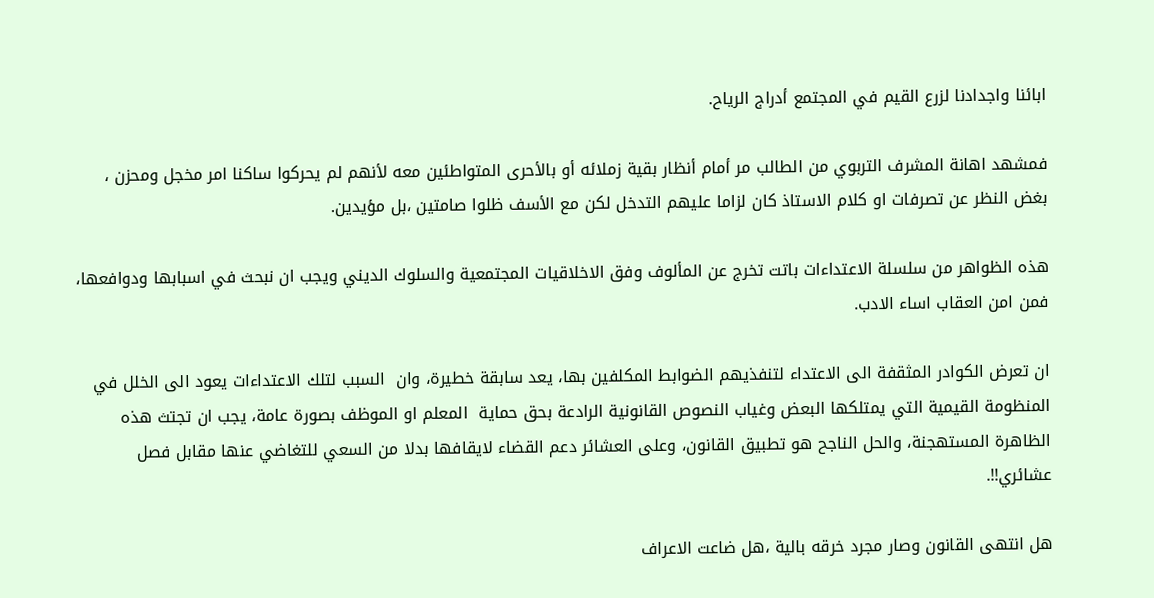ابائنا واجدادنا لزرع القيم في المجتمع أدراج الرياح.

فمشهد اهانة المشرف التربوي من الطالب مر أمام أنظار بقية زملائه أو بالأحرى المتواطئين معه لأنهم لم يحركوا ساكنا امر مخجل ومحزن ، بغض النظر عن تصرفات او كلام الاستاذ كان لزاما عليهم التدخل لكن مع الأسف ظلوا صامتين ،بل مؤيدين.

هذه الظواهر من سلسلة الاعتداءات باتت تخرج عن المألوف وفق الاخلاقيات المجتمعية والسلوك الديني ويجب ان نبحث في اسبابها ودوافعها، فمن امن العقاب اساء الادب.

ان تعرض الكوادر المثقفة الى الاعتداء لتنفذيهم الضوابط المكلفين بها، يعد سابقة خطيرة، وان  السبب لتلك الاعتداءات يعود الى الخلل في المنظومة القيمية التي يمتلكها البعض وغياب النصوص القانونية الرادعة بحق حماية  المعلم او الموظف بصورة عامة، يجب ان تجتث هذه الظاهرة المستهجنة، والحل الناجح هو تطبيق القانون، وعلى العشائر دعم القضاء لايقافها بدلا من السعي للتغاضي عنها مقابل فصل عشائري!!.

هل انتهى القانون وصار مجرد خرقه بالية ،هل ضاعت الاعراف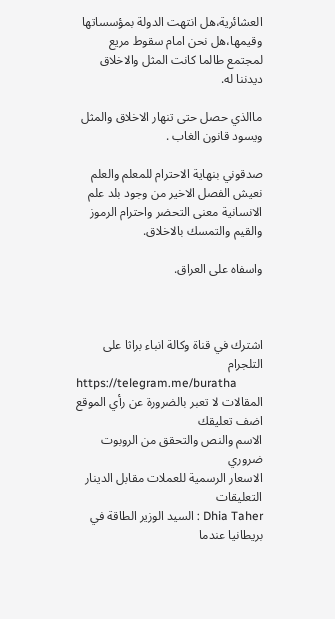العشائرية،هل انتهت الدولة بمؤسساتها وقيمها،هل نحن امام سقوط مريع لمجتمع طالما كانت المثل والاخلاق ديدننا له.

ماالذي حصل حتى تنهار الاخلاق والمثل ويسود قانون الغاب .

صدقوني بنهاية الاحترام للمعلم والعلم نعيش الفصل الاخير من وجود بلد علم الانسانية معنى التحضر واحترام الرموز والقيم والتمسك بالاخلاق.

واسفاه على العراق.



اشترك في قناة وكالة انباء براثا على التلجرام
https://telegram.me/buratha
المقالات لا تعبر بالضرورة عن رأي الموقع
اضف تعليقك
الاسم والنص والتحقق من الروبوت ضروري
الاسعار الرسمية للعملات مقابل الدينار
التعليقات
Dhia Taher : السيد الوزير الطاقة في بريطانيا عندما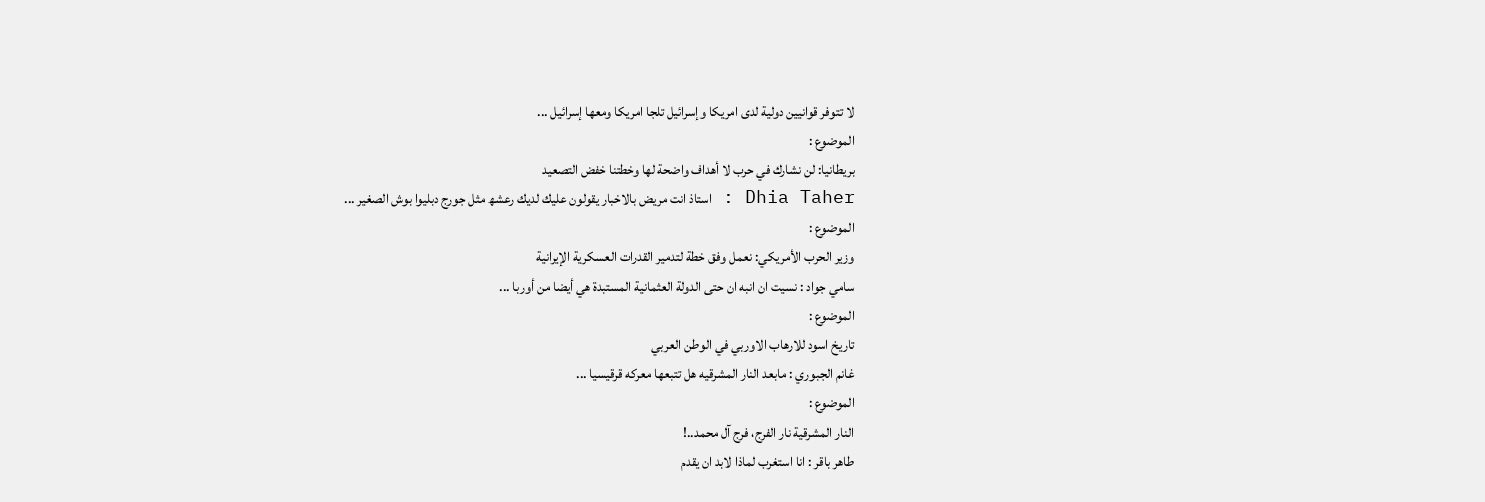لا تتوفر قوانيين دولية لدى امريكا وإسرائيل تلجا امريكا ومعھا إسرائيل ...
الموضوع :
بريطانيا: لن نشارك في حرب لا أهداف واضحة لها وخطتنا خفض التصعيد
Dhia Taher : استاذ انت مريض بالاخبار يقولون عليك لديك رعشھ مثل جورج دبليوا بوش الصغير ...
الموضوع :
وزير الحرب الأمريكي: نعمل وفق خطة لتدمير القدرات العسكرية الإيرانية
سامي جواد : نسيت ان انبه ان حتى الدولة العثمانية المستبدة هي أيضا من أوربا ...
الموضوع :
تاريخ اسود للارهاب الاوربي في الوطن العربي
غانم الجبوري : مابعد النار المشرقيه هل تتبعها معركه قرقيسيا ...
الموضوع :
النار المشرقية نار الفرج، فرج آل محمد..!
طاهر باقر : انا استغرب لماذا لابد ان يقدم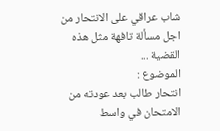شاب عراقي على الانتحار من اجل مسألة تافهة مثل هذه القضية ...
الموضوع :
انتحار طالب بعد عودته من الامتحان في واسط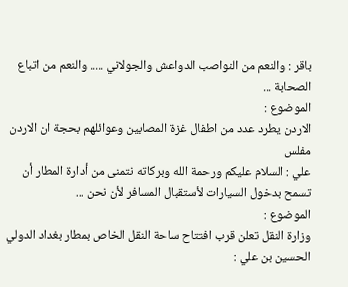باقر : والنعم من النواصب الدواعش والجولاني ..... والنعم من اتباع الصحابة ...
الموضوع :
الاردن يطرد عدد من اطفال غزة المصابين وعوائلهم بحجة ان الاردن مفلس
علي : السلام عليكم ورحمة الله وبركاته نتمنى من أدارة المطار أن تسمح بدخول السيارات لأستقبال المسافر لأن نحن ...
الموضوع :
وزارة النقل تعلن قرب افتتاح ساحة النقل الخاص بمطار بغداد الدولي
الحسين بن علي :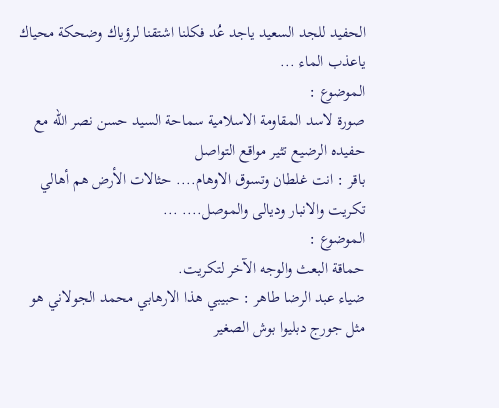الحفيد للجد السعيد ياجد عُد فكلنا اشتقنا لرؤياك وضحكة محياك ياعذب الماء ...
الموضوع :
صورة لاسد المقاومة الاسلامية سماحة السيد حسن نصر الله مع حفيده الرضيع تثير مواقع التواصل
باقر : انت غلطان وتسوق الاوهام.... حثالات الأرض هم أهالي تكريت والانبار وديالى والموصل.... ...
الموضوع :
حماقة البعث والوجه الآخر لتكريت.
ضياء عبد الرضا طاهر : حبيبي ھذا الارھابي محمد الجولاني ھو مثل جورج دبليوا بوش الصغير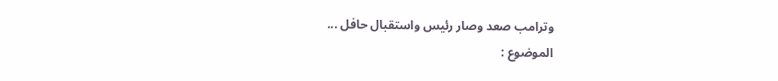وترامب صعد وصار رئيس واستقبال حافل ...
الموضوع :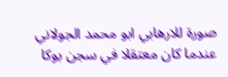صورة للارهابي ابو محمد الجولاني عندما كان معتقلا في سجن بوكا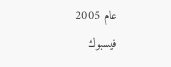عام 2005
فيسبوك